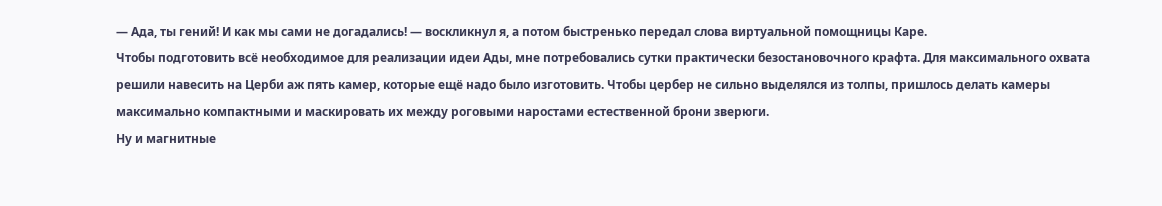— Ада, ты гений! И как мы сами не догадались! — воскликнул я, а потом быстренько передал слова виртуальной помощницы Каре.
Чтобы подготовить всё необходимое для реализации идеи Ады, мне потребовались сутки практически безостановочного крафта. Для максимального охвата решили навесить на Церби аж пять камер, которые ещё надо было изготовить. Чтобы цербер не сильно выделялся из толпы, пришлось делать камеры максимально компактными и маскировать их между роговыми наростами естественной брони зверюги.
Ну и магнитные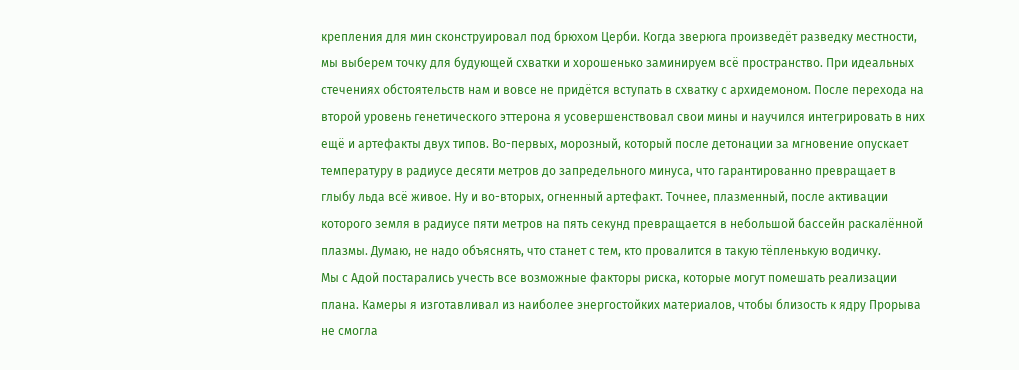крепления для мин сконструировал под брюхом Церби. Когда зверюга произведёт разведку местности, мы выберем точку для будующей схватки и хорошенько заминируем всё пространство. При идеальных стечениях обстоятельств нам и вовсе не придётся вступать в схватку с архидемоном. После перехода на второй уровень генетического эттерона я усовершенствовал свои мины и научился интегрировать в них ещё и артефакты двух типов. Во-первых, морозный, который после детонации за мгновение опускает температуру в радиусе десяти метров до запредельного минуса, что гарантированно превращает в глыбу льда всё живое. Ну и во-вторых, огненный артефакт. Точнее, плазменный, после активации которого земля в радиусе пяти метров на пять секунд превращается в небольшой бассейн раскалённой плазмы. Думаю, не надо объяснять, что станет с тем, кто провалится в такую тёпленькую водичку.
Мы с Адой постарались учесть все возможные факторы риска, которые могут помешать реализации плана. Камеры я изготавливал из наиболее энергостойких материалов, чтобы близость к ядру Прорыва не смогла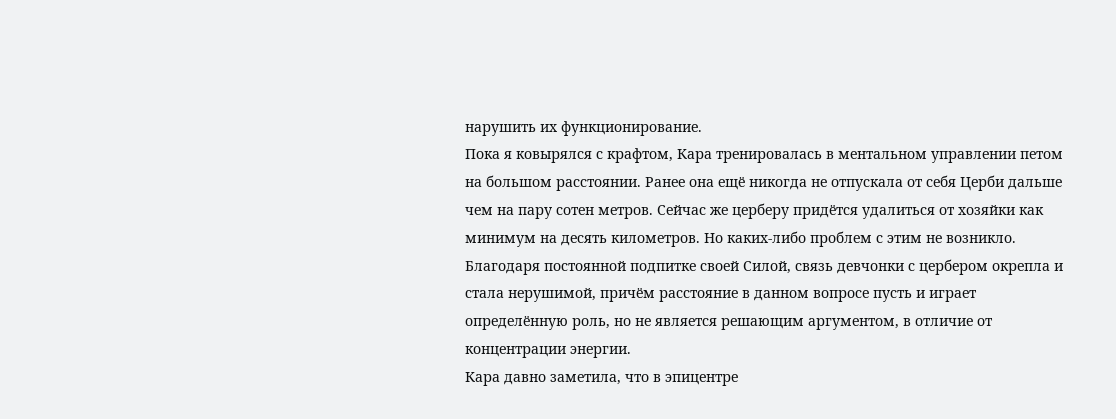нарушить их функционирование.
Пока я ковырялся с крафтом, Кара тренировалась в ментальном управлении петом на большом расстоянии. Ранее она ещё никогда не отпускала от себя Церби дальше чем на пару сотен метров. Сейчас же церберу придётся удалиться от хозяйки как минимум на десять километров. Но каких-либо проблем с этим не возникло. Благодаря постоянной подпитке своей Силой, связь девчонки с цербером окрепла и стала нерушимой, причём расстояние в данном вопросе пусть и играет определённую роль, но не является решающим аргументом, в отличие от концентрации энергии.
Кара давно заметила, что в эпицентре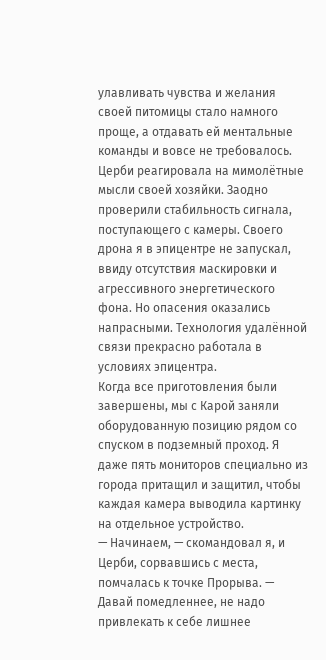улавливать чувства и желания своей питомицы стало намного проще, а отдавать ей ментальные команды и вовсе не требовалось. Церби реагировала на мимолётные мысли своей хозяйки. Заодно проверили стабильность сигнала, поступающего с камеры. Своего дрона я в эпицентре не запускал, ввиду отсутствия маскировки и агрессивного энергетического фона. Но опасения оказались напрасными. Технология удалённой связи прекрасно работала в условиях эпицентра.
Когда все приготовления были завершены, мы с Карой заняли оборудованную позицию рядом со спуском в подземный проход. Я даже пять мониторов специально из города притащил и защитил, чтобы каждая камера выводила картинку на отдельное устройство.
— Начинаем, — скомандовал я, и Церби, сорвавшись с места, помчалась к точке Прорыва. — Давай помедленнее, не надо привлекать к себе лишнее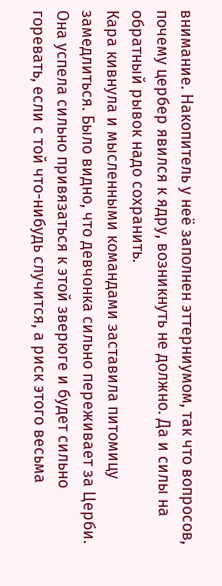внимание. Накопитель у неё заполнен эттерниумом, так что вопросов, почему цербер явился к ядру, возникнуть не должно. Да и силы на обратный рывок надо сохранить.
Кара кивнула и мысленными командами заставила питомицу замедлиться. Было видно, что девчонка сильно переживает за Церби. Она успела сильно привязаться к этой зверюге и будет сильно горевать, если с той что-нибудь случится, а риск этого весьма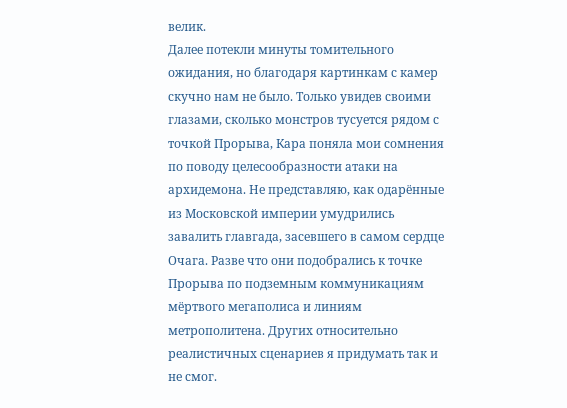велик.
Далее потекли минуты томительного ожидания, но благодаря картинкам с камер скучно нам не было. Только увидев своими глазами, сколько монстров тусуется рядом с точкой Прорыва, Кара поняла мои сомнения по поводу целесообразности атаки на архидемона. Не представляю, как одарённые из Московской империи умудрились завалить главгада, засевшего в самом сердце Очага. Разве что они подобрались к точке Прорыва по подземным коммуникациям мёртвого мегаполиса и линиям метрополитена. Других относительно реалистичных сценариев я придумать так и не смог.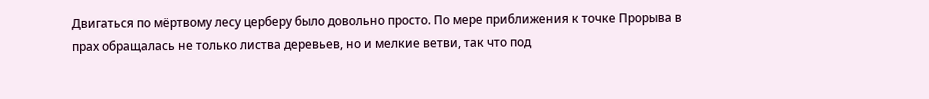Двигаться по мёртвому лесу церберу было довольно просто. По мере приближения к точке Прорыва в прах обращалась не только листва деревьев, но и мелкие ветви, так что под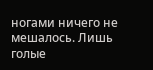ногами ничего не мешалось. Лишь голые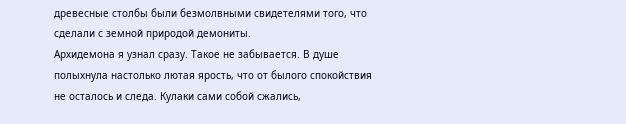древесные столбы были безмолвными свидетелями того, что сделали с земной природой демониты.
Архидемона я узнал сразу. Такое не забывается. В душе полыхнула настолько лютая ярость, что от былого спокойствия не осталось и следа. Кулаки сами собой сжались,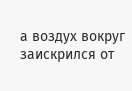а воздух вокруг заискрился от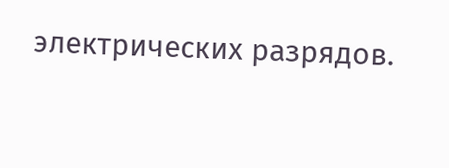электрических разрядов.